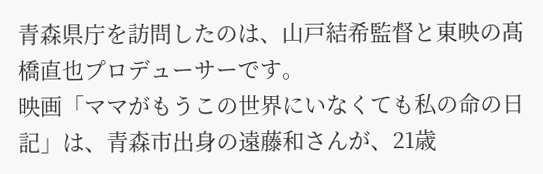青森県庁を訪問したのは、山戸結希監督と東映の髙橋直也プロデューサーです。
映画「ママがもうこの世界にいなくても私の命の日記」は、青森市出身の遠藤和さんが、21歳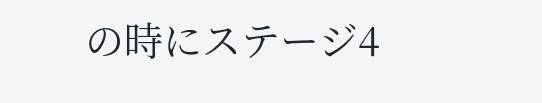の時にステージ4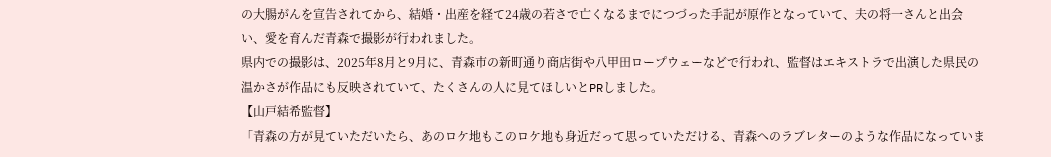の大腸がんを宣告されてから、結婚・出産を経て24歳の若さで亡くなるまでにつづった手記が原作となっていて、夫の将一さんと出会い、愛を育んだ青森で撮影が行われました。
県内での撮影は、2025年8月と9月に、青森市の新町通り商店街や八甲田ロープウェーなどで行われ、監督はエキストラで出演した県民の温かさが作品にも反映されていて、たくさんの人に見てほしいとPRしました。
【山戸結希監督】
「青森の方が見ていただいたら、あのロケ地もこのロケ地も身近だって思っていただける、青森へのラブレターのような作品になっていま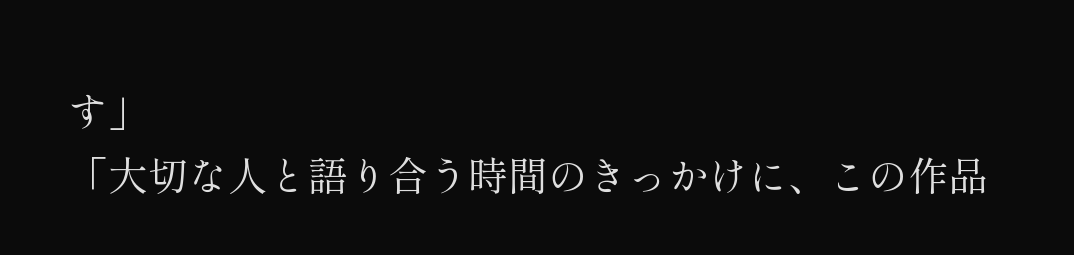す」
「大切な人と語り合う時間のきっかけに、この作品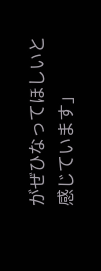がぜひなってほしいと感じています」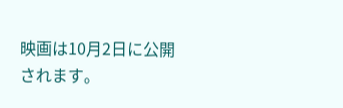映画は10月2日に公開されます。